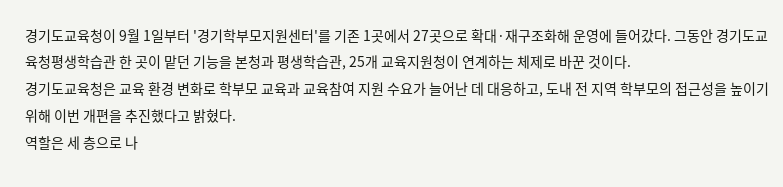경기도교육청이 9월 1일부터 '경기학부모지원센터'를 기존 1곳에서 27곳으로 확대·재구조화해 운영에 들어갔다. 그동안 경기도교육청평생학습관 한 곳이 맡던 기능을 본청과 평생학습관, 25개 교육지원청이 연계하는 체제로 바꾼 것이다.
경기도교육청은 교육 환경 변화로 학부모 교육과 교육참여 지원 수요가 늘어난 데 대응하고, 도내 전 지역 학부모의 접근성을 높이기 위해 이번 개편을 추진했다고 밝혔다.
역할은 세 층으로 나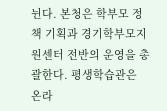뉜다. 본청은 학부모 정책 기획과 경기학부모지원센터 전반의 운영을 총괄한다. 평생학습관은 온라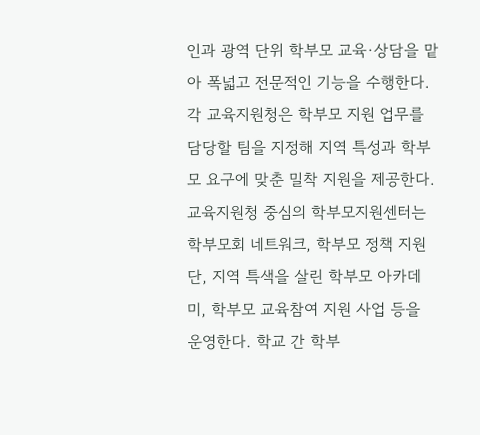인과 광역 단위 학부모 교육·상담을 맡아 폭넓고 전문적인 기능을 수행한다. 각 교육지원청은 학부모 지원 업무를 담당할 팀을 지정해 지역 특성과 학부모 요구에 맞춘 밀착 지원을 제공한다.
교육지원청 중심의 학부모지원센터는 학부모회 네트워크, 학부모 정책 지원단, 지역 특색을 살린 학부모 아카데미, 학부모 교육참여 지원 사업 등을 운영한다. 학교 간 학부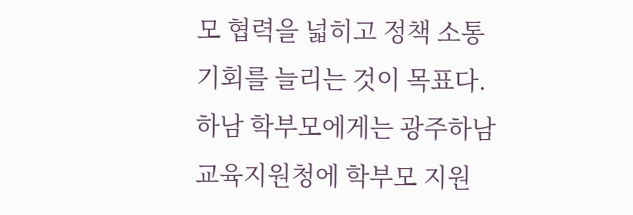모 협력을 넓히고 정책 소통 기회를 늘리는 것이 목표다.
하남 학부모에게는 광주하남교육지원청에 학부모 지원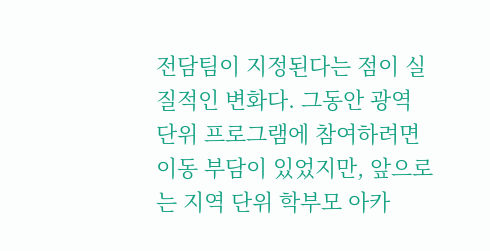전담팀이 지정된다는 점이 실질적인 변화다. 그동안 광역 단위 프로그램에 참여하려면 이동 부담이 있었지만, 앞으로는 지역 단위 학부모 아카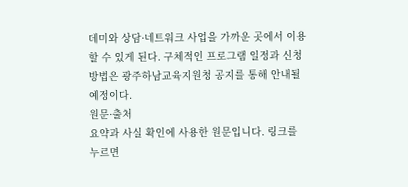데미와 상담·네트워크 사업을 가까운 곳에서 이용할 수 있게 된다. 구체적인 프로그램 일정과 신청 방법은 광주하남교육지원청 공지를 통해 안내될 예정이다.
원문·출처
요약과 사실 확인에 사용한 원문입니다. 링크를 누르면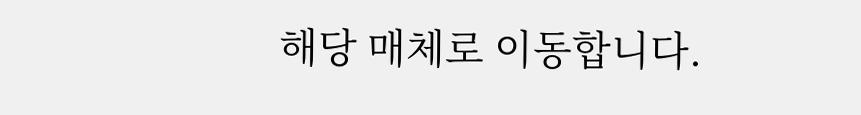해당 매체로 이동합니다.